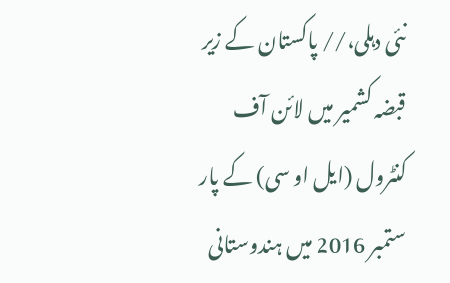نئی دہلی،// پاکستان کے زیر قبضہ کشمیر میں لائن آف کنٹرول (ایل او سی) کے پار ستمبر 2016 میں ہندوستانی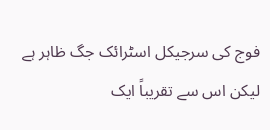فوج کی سرجیکل اسٹرائک جگ ظاہر ہے لیکن اس سے تقریباً ایک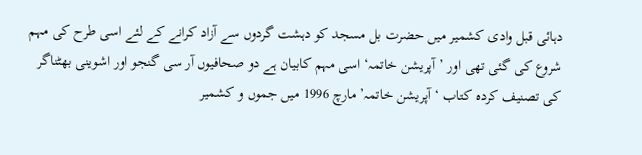دہائی قبل وادی کشمیر میں حضرت بل مسجد کو دہشت گردوں سے آزاد کرانے کے لئے اسی طرح کی مہم شروع کی گئی تھی اور ’آپریشن خاتمہ‘ اسی مہم کابیان ہے دو صحافیوں آر سی گنجو اور اشوینی بھٹناگر کی تصنیف کردہ کتاب ‘آپریشن خاتمہ’ مارچ 1996 میں جموں و کشمیر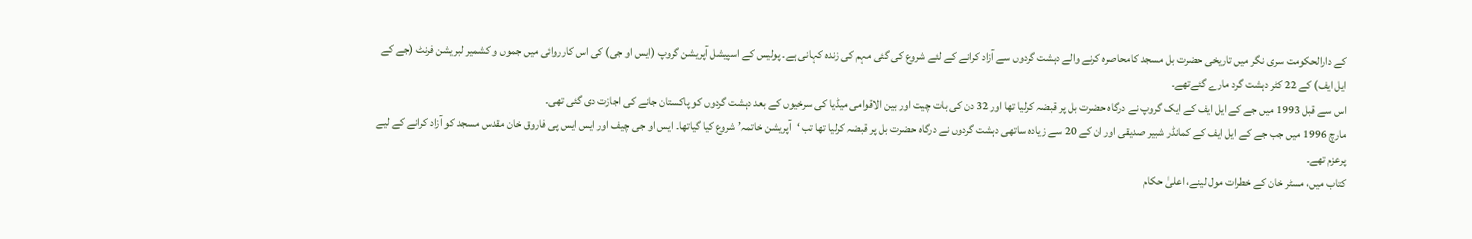کے دارالحکومت سری نگر میں تاریخی حضرت بل مسجد کامحاصرہ کرنے والے دہشت گردوں سے آزاد کرانے کے لئے شروع کی گئی مہم کی زندہ کہانی ہے۔ پولیس کے اسپیشل آپریشن گروپ (ایس او جی) کی اس کارروائی میں جموں و کشمیر لبریشن فرنٹ (جے کے ایل ایف) کے 22 کٹر دہشت گرد مارے گئےتھے۔
اس سے قبل 1993 میں جے کے ایل ایف کے ایک گروپ نے درگاہ حضرت بل پر قبضہ کرلیا تھا اور 32 دن کی بات چیت اور بین الاقوامی میڈیا کی سرخیوں کے بعد دہشت گردوں کو پاکستان جانے کی اجازت دی گئی تھی۔
مارچ 1996 میں جب جے کے ایل ایف کے کمانڈر شبیر صدیقی اور ان کے 20 سے زیادہ ساتھی دہشت گردوں نے درگاہ حضرت بل پر قبضہ کرلیا تھا تب ‘آپریشن خاتمہ’ شروع کیا گیاتھا۔ ایس او جی چیف اور ایس ایس پی فاروق خان مقدس مسجد کو آزاد کرانے کے لیے پرعزم تھے۔
کتاب میں، مسٹر خان کے خطرات مول لینے، اعلیٰ حکام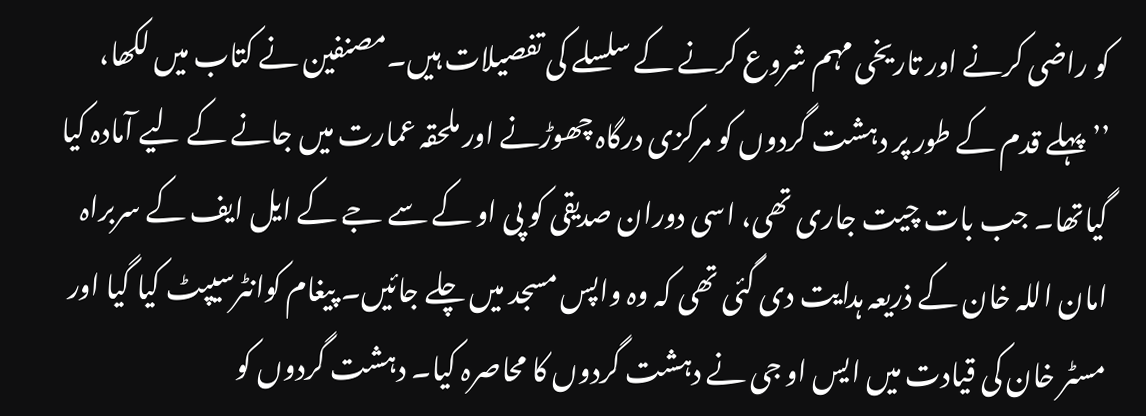کو راضی کرنے اور تاریخی مہم شروع کرنے کے سلسلے کی تفصیلات ہیں۔مصنفین نے کتاب میں لکھا، ’’پہلے قدم کے طور پر دہشت گردوں کو مرکزی درگاہ چھوڑنے اور ملحقہ عمارت میں جانے کے لیے آمادہ کیا گیاتھا۔ جب بات چیت جاری تھی، اسی دوران صدیقی کو پی او کے سے جے کے ایل ایف کے سربراہ امان اللہ خان کے ذریعہ ہدایت دی گئی تھی کہ وہ واپس مسجد میں چلے جائیں۔ پیغام کوانٹرسیپٹ کیا گیا اور مسٹر خان کی قیادت میں ایس او جی نے دہشت گردوں کا محاصرہ کیا۔ دہشت گردوں کو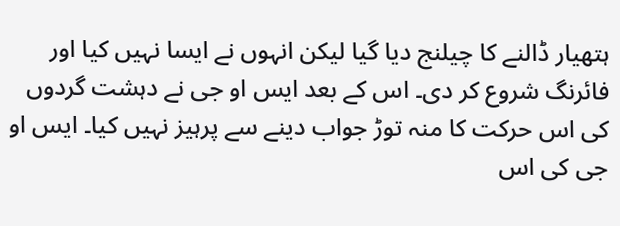ہتھیار ڈالنے کا چیلنج دیا گیا لیکن انہوں نے ایسا نہیں کیا اور فائرنگ شروع کر دی۔ اس کے بعد ایس او جی نے دہشت گردوں کی اس حرکت کا منہ توڑ جواب دینے سے پرہیز نہیں کیا۔ ایس او جی کی اس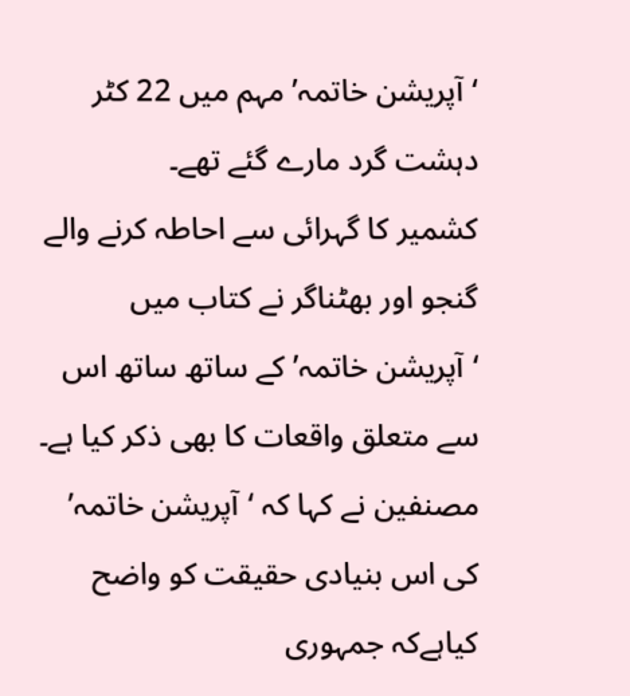‘آپریشن خاتمہ’ مہم میں 22 کٹر دہشت گرد مارے گئے تھے۔
کشمیر کا گہرائی سے احاطہ کرنے والے گنجو اور بھٹناگر نے کتاب میں ‘آپریشن خاتمہ’ کے ساتھ ساتھ اس سے متعلق واقعات کا بھی ذکر کیا ہے۔ مصنفین نے کہا کہ ‘آپریشن خاتمہ’ کی اس بنیادی حقیقت کو واضح کیاہےکہ جمہوری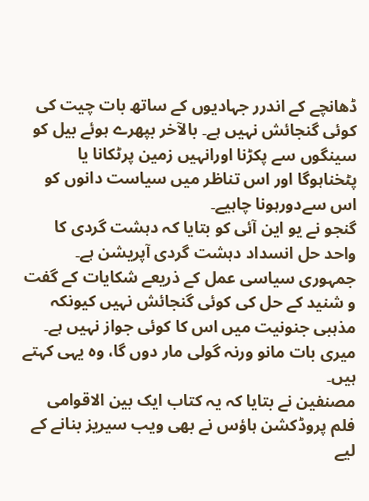ڈھانچے کے اندرر جہادیوں کے ساتھ بات چیت کی کوئی گنجائش نہیں ہے۔ بالآخر بپھرے ہوئے بیل کو سینگوں سے پکڑنا اورانہیں زمین پرٹکانا یا پٹخناہوگا اور اس تناظر میں سیاست دانوں کو اس سےدورہونا چاہیے۔
گنجو نے یو این آئی کو بتایا کہ دہشت گردی کا واحد حل انسداد دہشت گردی آپریشن ہے۔ جمہوری سیاسی عمل کے ذریعے شکایات کے گفت و شنید کے حل کی کوئی گنجائش نہیں کیونکہ مذہبی جنونیت میں اس کا کوئی جواز نہیں ہے۔ میری بات مانو ورنہ گولی مار دوں گا، وہ یہی کہتے ہیں۔
مصنفین نے بتایا کہ یہ کتاب ایک بین الاقوامی فلم پروڈکشن ہاؤس نے بھی ویب سیریز بنانے کے لیے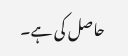حاصل کی ہے۔